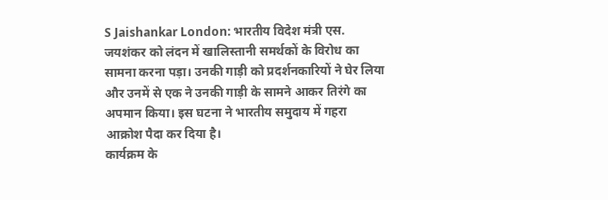S Jaishankar London: भारतीय विदेश मंत्री एस. जयशंकर को लंदन में खालिस्तानी समर्थकों के विरोध का सामना करना पड़ा। उनकी गाड़ी को प्रदर्शनकारियों ने घेर लिया और उनमें से एक ने उनकी गाड़ी के सामने आकर तिरंगे का अपमान किया। इस घटना ने भारतीय समुदाय में गहरा आक्रोश पैदा कर दिया है।
कार्यक्रम के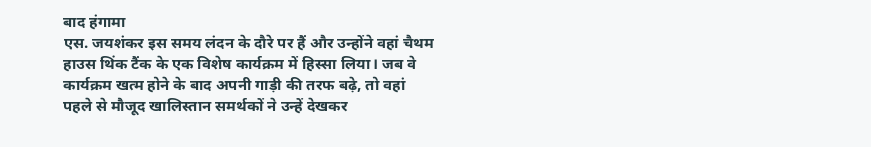बाद हंगामा
एस. जयशंकर इस समय लंदन के दौरे पर हैं और उन्होंने वहां चैथम हाउस थिंक टैंक के एक विशेष कार्यक्रम में हिस्सा लिया। जब वे कार्यक्रम खत्म होने के बाद अपनी गाड़ी की तरफ बढ़े, तो वहां पहले से मौजूद खालिस्तान समर्थकों ने उन्हें देखकर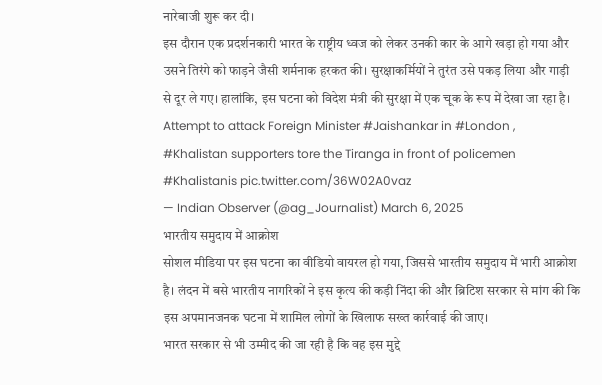नारेबाजी शुरू कर दी।
इस दौरान एक प्रदर्शनकारी भारत के राष्ट्रीय ध्वज को लेकर उनकी कार के आगे खड़ा हो गया और उसने तिरंगे को फाड़ने जैसी शर्मनाक हरकत की। सुरक्षाकर्मियों ने तुरंत उसे पकड़ लिया और गाड़ी से दूर ले गए। हालांकि, इस घटना को विदेश मंत्री की सुरक्षा में एक चूक के रूप में देखा जा रहा है।
Attempt to attack Foreign Minister #Jaishankar in #London , #Khalistan supporters tore the Tiranga in front of policemen #Khalistanis pic.twitter.com/36W02A0vaz
— Indian Observer (@ag_Journalist) March 6, 2025
भारतीय समुदाय में आक्रोश
सोशल मीडिया पर इस घटना का वीडियो वायरल हो गया, जिससे भारतीय समुदाय में भारी आक्रोश है। लंदन में बसे भारतीय नागरिकों ने इस कृत्य की कड़ी निंदा की और ब्रिटिश सरकार से मांग की कि इस अपमानजनक घटना में शामिल लोगों के खिलाफ सख्त कार्रवाई की जाए।
भारत सरकार से भी उम्मीद की जा रही है कि वह इस मुद्दे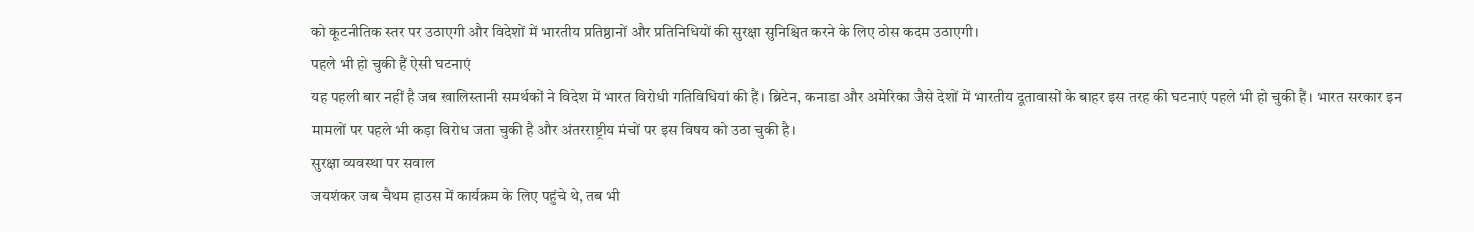को कूटनीतिक स्तर पर उठाएगी और विदेशों में भारतीय प्रतिष्ठानों और प्रतिनिधियों की सुरक्षा सुनिश्चित करने के लिए ठोस कदम उठाएगी।
पहले भी हो चुकी हैं ऐसी घटनाएं
यह पहली बार नहीं है जब खालिस्तानी समर्थकों ने विदेश में भारत विरोधी गतिविधियां की हैं। ब्रिटेन, कनाडा और अमेरिका जैसे देशों में भारतीय दूतावासों के बाहर इस तरह की घटनाएं पहले भी हो चुकी हैं। भारत सरकार इन मामलों पर पहले भी कड़ा विरोध जता चुकी है और अंतरराष्ट्रीय मंचों पर इस विषय को उठा चुकी है।
सुरक्षा व्यवस्था पर सवाल
जयशंकर जब चैथम हाउस में कार्यक्रम के लिए पहुंचे थे, तब भी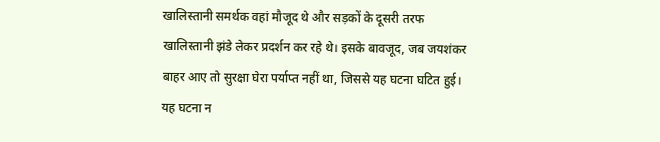खालिस्तानी समर्थक वहां मौजूद थे और सड़कों के दूसरी तरफ खालिस्तानी झंडे लेकर प्रदर्शन कर रहे थे। इसके बावजूद, जब जयशंकर बाहर आए तो सुरक्षा घेरा पर्याप्त नहीं था, जिससे यह घटना घटित हुई।
यह घटना न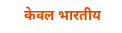केवल भारतीय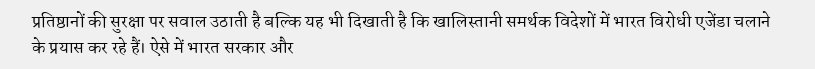प्रतिष्ठानों की सुरक्षा पर सवाल उठाती है बल्कि यह भी दिखाती है कि खालिस्तानी समर्थक विदेशों में भारत विरोधी एजेंडा चलाने के प्रयास कर रहे हैं। ऐसे में भारत सरकार और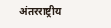अंतरराष्ट्रीय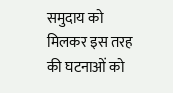समुदाय को मिलकर इस तरह की घटनाओं को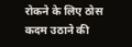रोकने के लिए ठोस कदम उठाने की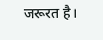जरूरत है।